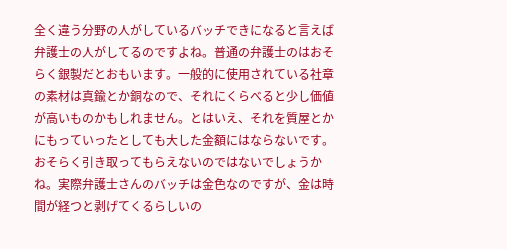全く違う分野の人がしているバッチできになると言えば弁護士の人がしてるのですよね。普通の弁護士のはおそらく銀製だとおもいます。一般的に使用されている社章の素材は真鍮とか銅なので、それにくらべると少し価値が高いものかもしれません。とはいえ、それを質屋とかにもっていったとしても大した金額にはならないです。おそらく引き取ってもらえないのではないでしょうかね。実際弁護士さんのバッチは金色なのですが、金は時間が経つと剥げてくるらしいの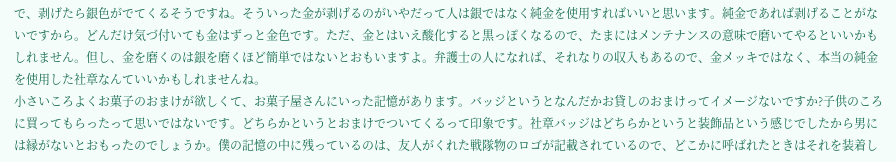で、剥げたら銀色がでてくるそうですね。そういった金が剥げるのがいやだって人は銀ではなく純金を使用すればいいと思います。純金であれば剥げることがないですから。どんだけ気づ付いても金はずっと金色です。ただ、金とはいえ酸化すると黒っぽくなるので、たまにはメンテナンスの意味で磨いてやるといいかもしれません。但し、金を磨くのは銀を磨くほど簡単ではないとおもいますよ。弁護士の人になれば、それなりの収入もあるので、金メッキではなく、本当の純金を使用した社章なんていいかもしれませんね。
小さいころよくお菓子のおまけが欲しくて、お菓子屋さんにいった記憶があります。バッジというとなんだかお貸しのおまけってイメージないですか?子供のころに買ってもらったって思いではないです。どちらかというとおまけでついてくるって印象です。社章バッジはどちらかというと装飾品という感じでしたから男には縁がないとおもったのでしょうか。僕の記憶の中に残っているのは、友人がくれた戦隊物のロゴが記載されているので、どこかに呼ばれたときはそれを装着し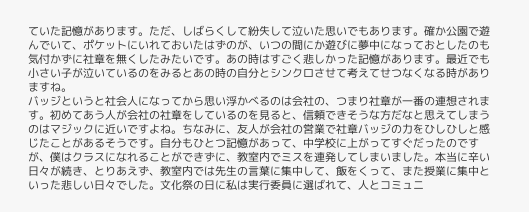ていた記憶があります。ただ、しばらくして紛失して泣いた思いでもあります。確か公園で遊んでいて、ポケットにいれておいたはずのが、いつの間にか遊びに夢中になっておとしたのも気付かずに社章を無くしたみたいです。あの時はすごく悲しかった記憶があります。最近でも小さい子が泣いているのをみるとあの時の自分とシンクロさせて考えてせつなくなる時がありますね。
バッジというと社会人になってから思い浮かべるのは会社の、つまり社章が一番の連想されます。初めてあう人が会社の社章をしているのを見ると、信頼できそうな方だなと思えてしまうのはマジックに近いですよね。ちなみに、友人が会社の営業で社章バッジの力をひしひしと感じたことがあるそうです。自分もひとつ記憶があって、中学校に上がってすぐだったのですが、僕はクラスになれることができずに、教室内でミスを連発してしまいました。本当に辛い日々が続き、とりあえず、教室内では先生の言葉に集中して、飯をくって、また授業に集中といった悲しい日々でした。文化祭の日に私は実行委員に選ばれて、人とコミュニ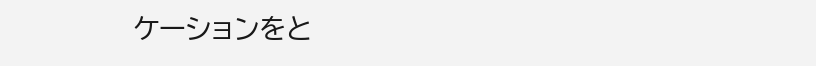ケーションをと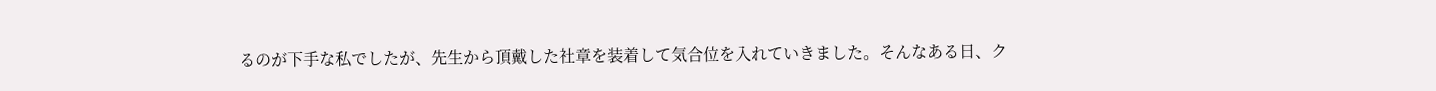るのが下手な私でしたが、先生から頂戴した社章を装着して気合位を入れていきました。そんなある日、ク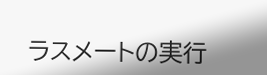ラスメートの実行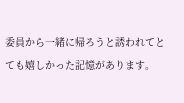委員から一緒に帰ろうと誘われてとても嬉しかった記憶があります。